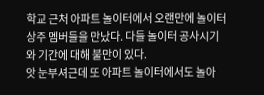학교 근처 아파트 놀이터에서 오랜만에 놀이터 상주 멤버들을 만났다. 다들 놀이터 공사시기와 기간에 대해 불만이 있다.
앗 눈부셔근데 또 아파트 놀이터에서도 놀아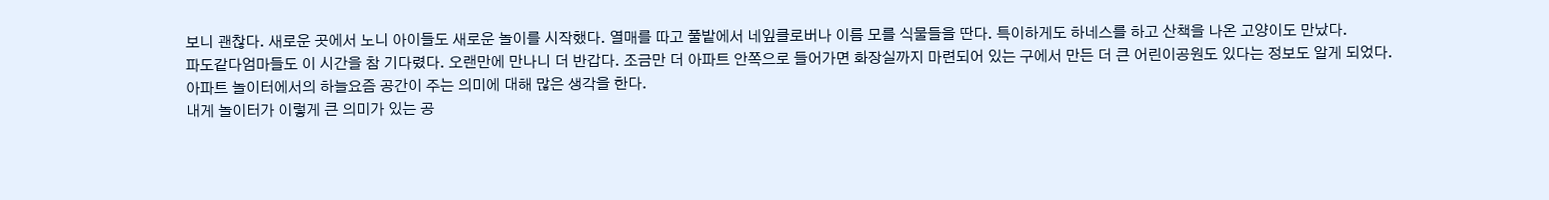보니 괜찮다. 새로운 곳에서 노니 아이들도 새로운 놀이를 시작했다. 열매를 따고 풀밭에서 네잎클로버나 이름 모를 식물들을 딴다. 특이하게도 하네스를 하고 산책을 나온 고양이도 만났다.
파도같다엄마들도 이 시간을 참 기다렸다. 오랜만에 만나니 더 반갑다. 조금만 더 아파트 안쪽으로 들어가면 화장실까지 마련되어 있는 구에서 만든 더 큰 어린이공원도 있다는 정보도 알게 되었다.
아파트 놀이터에서의 하늘요즘 공간이 주는 의미에 대해 많은 생각을 한다.
내게 놀이터가 이렇게 큰 의미가 있는 공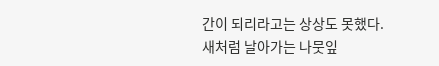간이 되리라고는 상상도 못했다.
새처럼 날아가는 나뭇잎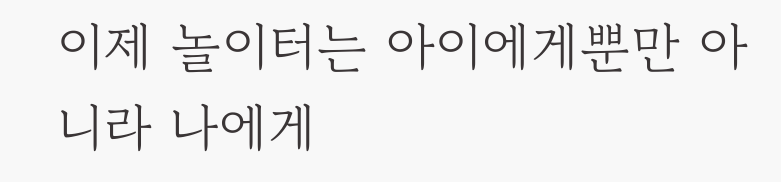이제 놀이터는 아이에게뿐만 아니라 나에게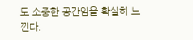도 소중한 공간임을 확실히 느낀다.